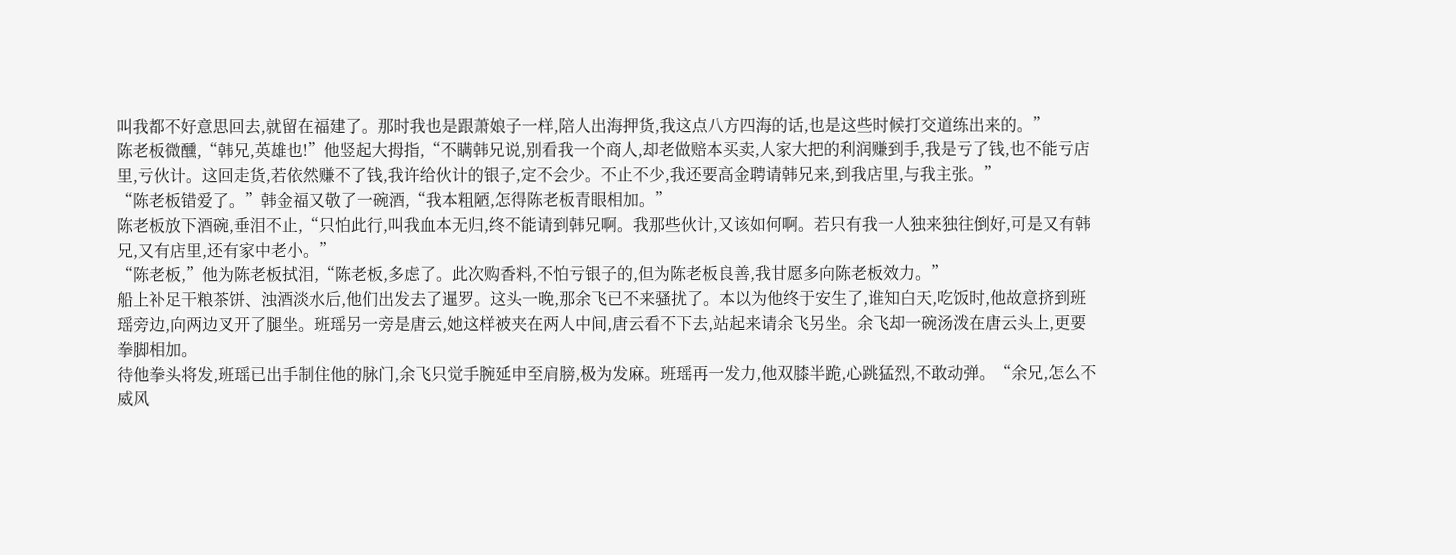叫我都不好意思回去,就留在福建了。那时我也是跟萧娘子一样,陪人出海押货,我这点八方四海的话,也是这些时候打交道练出来的。”
陈老板微醺,“韩兄,英雄也!”他竖起大拇指,“不瞒韩兄说,别看我一个商人,却老做赔本买卖,人家大把的利润赚到手,我是亏了钱,也不能亏店里,亏伙计。这回走货,若依然赚不了钱,我许给伙计的银子,定不会少。不止不少,我还要高金聘请韩兄来,到我店里,与我主张。”
“陈老板错爱了。”韩金福又敬了一碗酒,“我本粗陋,怎得陈老板青眼相加。”
陈老板放下酒碗,垂泪不止,“只怕此行,叫我血本无归,终不能请到韩兄啊。我那些伙计,又该如何啊。若只有我一人独来独往倒好,可是又有韩兄,又有店里,还有家中老小。”
“陈老板,”他为陈老板拭泪,“陈老板,多虑了。此次购香料,不怕亏银子的,但为陈老板良善,我甘愿多向陈老板效力。”
船上补足干粮茶饼、浊酒淡水后,他们出发去了暹罗。这头一晚,那余飞已不来骚扰了。本以为他终于安生了,谁知白天,吃饭时,他故意挤到班瑶旁边,向两边叉开了腿坐。班瑶另一旁是唐云,她这样被夹在两人中间,唐云看不下去,站起来请余飞另坐。余飞却一碗汤泼在唐云头上,更要拳脚相加。
待他拳头将发,班瑶已出手制住他的脉门,余飞只觉手腕延申至肩膀,极为发麻。班瑶再一发力,他双膝半跪,心跳猛烈,不敢动弹。“余兄,怎么不威风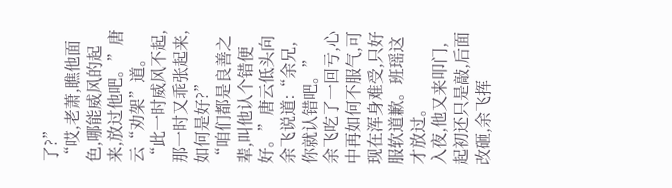了?”
“哎,老萧,瞧他面色,哪能威风的起来,放过他吧。”唐云“劝架”道。
“此一时威风不起,那一时又乖张起来,如何是好?”
“咱们都是良善之辈,叫他认个错便好。”唐云低头向余飞说道:“余兄,你就认错吧。”
余飞吃了一回亏,心中再如何不服气,可现在浑身难受,只好服软道歉。班瑶这才放过。
入夜,他又来叩门,起初还只是敲,后面改砸,余飞挥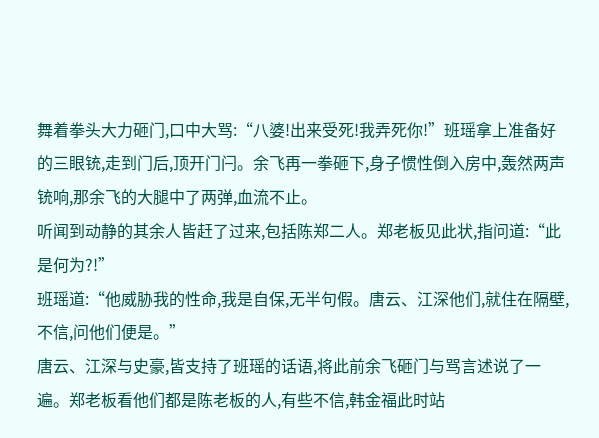舞着拳头大力砸门,口中大骂:“八婆!出来受死!我弄死你!”班瑶拿上准备好的三眼铳,走到门后,顶开门闩。余飞再一拳砸下,身子惯性倒入房中,轰然两声铳响,那余飞的大腿中了两弹,血流不止。
听闻到动静的其余人皆赶了过来,包括陈郑二人。郑老板见此状,指问道:“此是何为?!”
班瑶道:“他威胁我的性命,我是自保,无半句假。唐云、江深他们,就住在隔壁,不信,问他们便是。”
唐云、江深与史豪,皆支持了班瑶的话语,将此前余飞砸门与骂言述说了一遍。郑老板看他们都是陈老板的人,有些不信,韩金福此时站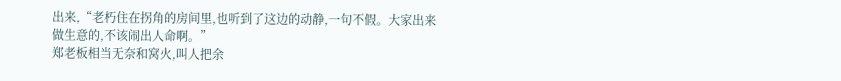出来,“老朽住在拐角的房间里,也听到了这边的动静,一句不假。大家出来做生意的,不该闹出人命啊。”
郑老板相当无奈和窝火,叫人把余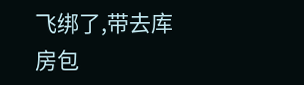飞绑了,带去库房包